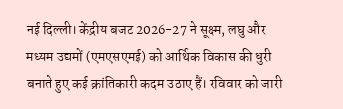नई दिल्ली। केंद्रीय बजट 2026-27 ने सूक्ष्म, लघु और मध्यम उद्यमों (एमएसएमई) को आर्थिक विकास की धुरी बनाते हुए कई क्रांतिकारी कदम उठाए हैं। रविवार को जारी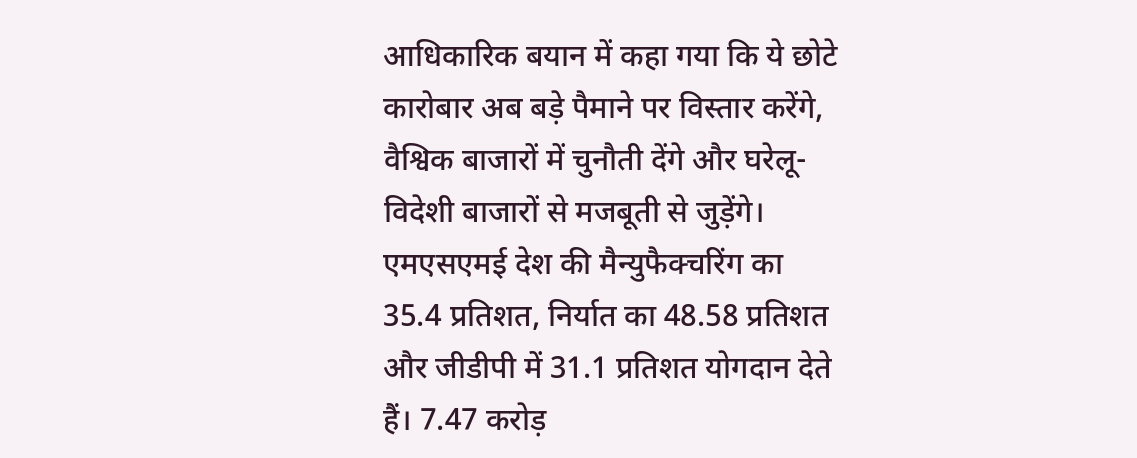आधिकारिक बयान में कहा गया कि ये छोटे कारोबार अब बड़े पैमाने पर विस्तार करेंगे, वैश्विक बाजारों में चुनौती देंगे और घरेलू-विदेशी बाजारों से मजबूती से जुड़ेंगे।
एमएसएमई देश की मैन्युफैक्चरिंग का 35.4 प्रतिशत, निर्यात का 48.58 प्रतिशत और जीडीपी में 31.1 प्रतिशत योगदान देते हैं। 7.47 करोड़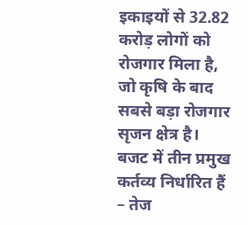इकाइयों से 32.82 करोड़ लोगों को रोजगार मिला है, जो कृषि के बाद सबसे बड़ा रोजगार सृजन क्षेत्र है।
बजट में तीन प्रमुख कर्तव्य निर्धारित हैं – तेज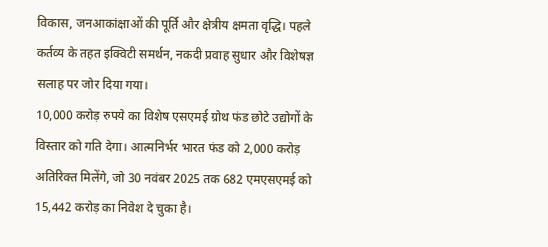विकास, जनआकांक्षाओं की पूर्ति और क्षेत्रीय क्षमता वृद्धि। पहले कर्तव्य के तहत इक्विटी समर्थन, नकदी प्रवाह सुधार और विशेषज्ञ सलाह पर जोर दिया गया।
10,000 करोड़ रुपये का विशेष एसएमई ग्रोथ फंड छोटे उद्योगों के विस्तार को गति देगा। आत्मनिर्भर भारत फंड को 2,000 करोड़ अतिरिक्त मिलेंगे, जो 30 नवंबर 2025 तक 682 एमएसएमई को 15,442 करोड़ का निवेश दे चुका है।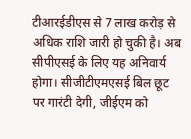टीआरईडीएस से 7 लाख करोड़ से अधिक राशि जारी हो चुकी है। अब सीपीएसई के लिए यह अनिवार्य होगा। सीजीटीएमएसई बिल छूट पर गारंटी देगी, जीईएम को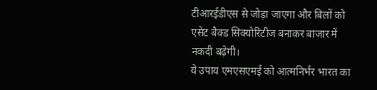टीआरईडीएस से जोड़ा जाएगा और बिलों को एसेट बैक्ड सिक्योरिटीज बनाकर बाजार में नकदी बढ़ेगी।
ये उपाय एमएसएमई को आत्मनिर्भर भारत का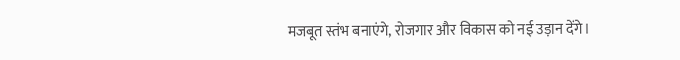मजबूत स्तंभ बनाएंगे, रोजगार और विकास को नई उड़ान देंगे।